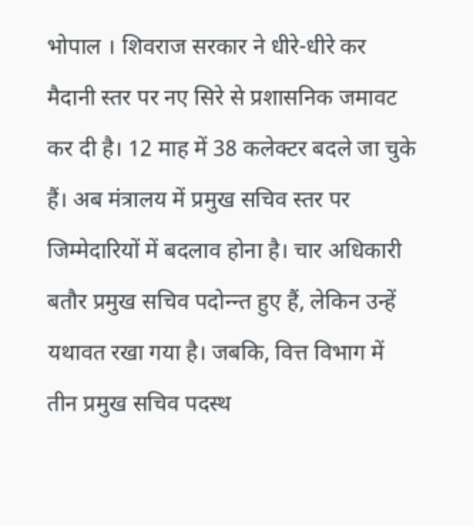भोपाल । शिवराज सरकार ने धीरे-धीरे कर मैदानी स्तर पर नए सिरे से प्रशासनिक जमावट कर दी है। 12 माह में 38 कलेक्टर बदले जा चुके हैं। अब मंत्रालय में प्रमुख सचिव स्तर पर जिम्मेदारियों में बदलाव होना है। चार अधिकारी बतौर प्रमुख सचिव पदोन्न्त हुए हैं, लेकिन उन्हें यथावत रखा गया है। जबकि, वित्त विभाग में तीन प्रमुख सचिव पदस्थ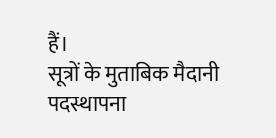हैं।
सूत्रों के मुताबिक मैदानी पदस्थापना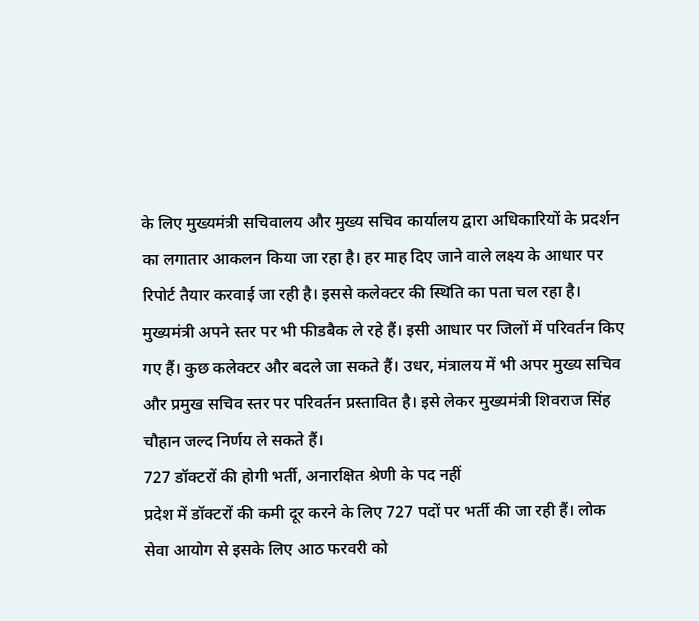के लिए मुख्यमंत्री सचिवालय और मुख्य सचिव कार्यालय द्वारा अधिकारियों के प्रदर्शन का लगातार आकलन किया जा रहा है। हर माह दिए जाने वाले लक्ष्य के आधार पर रिपोर्ट तैयार करवाई जा रही है। इससे कलेक्टर की स्थिति का पता चल रहा है। मुख्यमंत्री अपने स्तर पर भी फीडबैक ले रहे हैं। इसी आधार पर जिलों में परिवर्तन किए गए हैं। कुछ कलेक्टर और बदले जा सकते हैं। उधर, मंत्रालय में भी अपर मुख्य सचिव और प्रमुख सचिव स्तर पर परिवर्तन प्रस्तावित है। इसे लेकर मुख्यमंत्री शिवराज सिंह चौहान जल्द निर्णय ले सकते हैं।
727 डॉक्टरों की होगी भर्ती, अनारक्षित श्रेणी के पद नहीं
प्रदेश में डॉक्टरों की कमी दूर करने के लिए 727 पदों पर भर्ती की जा रही हैं। लोक सेवा आयोग से इसके लिए आठ फरवरी को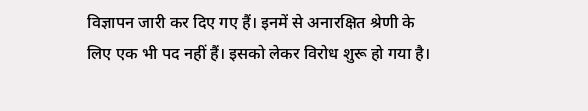विज्ञापन जारी कर दिए गए हैं। इनमें से अनारक्षित श्रेणी के लिए एक भी पद नहीं हैं। इसको लेकर विरोध शुरू हो गया है।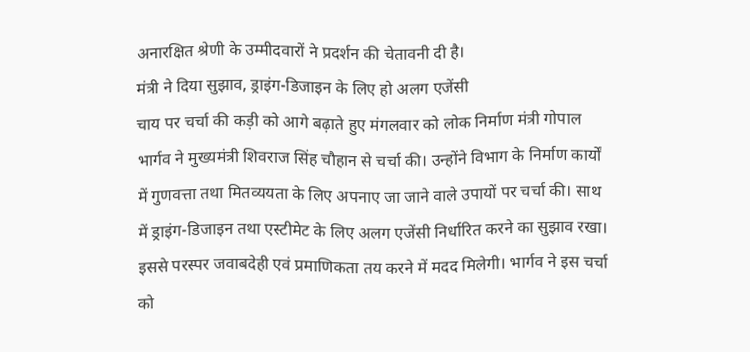अनारक्षित श्रेणी के उम्मीदवारों ने प्रदर्शन की चेतावनी दी है।
मंत्री ने दिया सुझाव, ड्राइंग-डिजाइन के लिए हो अलग एजेंसी
चाय पर चर्चा की कड़ी को आगे बढ़ाते हुए मंगलवार को लोक निर्माण मंत्री गोपाल भार्गव ने मुख्यमंत्री शिवराज सिंह चौहान से चर्चा की। उन्होंने विभाग के निर्माण कार्यों में गुणवत्ता तथा मितव्ययता के लिए अपनाए जा जाने वाले उपायों पर चर्चा की। साथ में ड्राइंग-डिजाइन तथा एस्टीमेट के लिए अलग एजेंसी निर्धारित करने का सुझाव रखा। इससे परस्पर जवाबदेही एवं प्रमाणिकता तय करने में मदद मिलेगी। भार्गव ने इस चर्चा को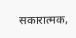सकारात्मक,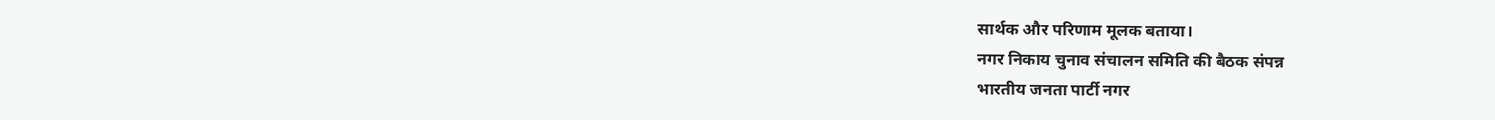सार्थक और परिणाम मूलक बताया।
नगर निकाय चुनाव संचालन समिति की बैठक संपन्न
भारतीय जनता पार्टी नगर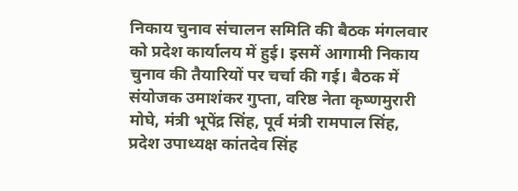निकाय चुनाव संचालन समिति की बैठक मंगलवार को प्रदेश कार्यालय में हुई। इसमें आगामी निकाय चुनाव की तैयारियों पर चर्चा की गई। बैठक में संयोजक उमाशंकर गुप्ता, वरिष्ठ नेता कृष्णमुरारी मोघे, मंत्री भूपेंद्र सिंह, पूर्व मंत्री रामपाल सिंह, प्रदेश उपाध्यक्ष कांतदेव सिंह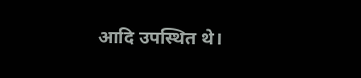आदि उपस्थित थे।